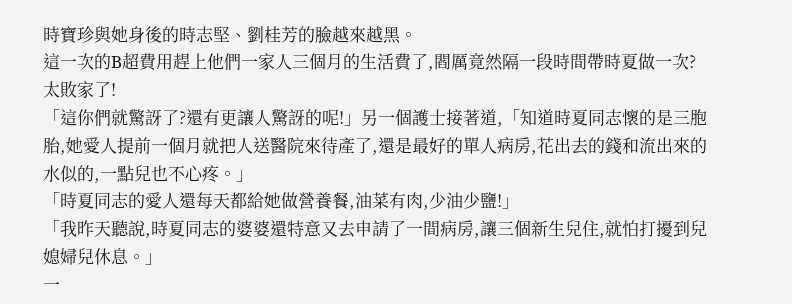時寶珍與她身後的時志堅、劉桂芳的臉越來越黑。
這一次的B超費用趕上他們一家人三個月的生活費了,閻厲竟然隔一段時間帶時夏做一次?
太敗家了!
「這你們就驚訝了?還有更讓人驚訝的呢!」另一個護士接著道,「知道時夏同志懷的是三胞胎,她愛人提前一個月就把人送醫院來待產了,還是最好的單人病房,花出去的錢和流出來的水似的,一點兒也不心疼。」
「時夏同志的愛人還每天都給她做營養餐,油菜有肉,少油少鹽!」
「我昨天聽說,時夏同志的婆婆還特意又去申請了一間病房,讓三個新生兒住,就怕打擾到兒媳婦兒休息。」
一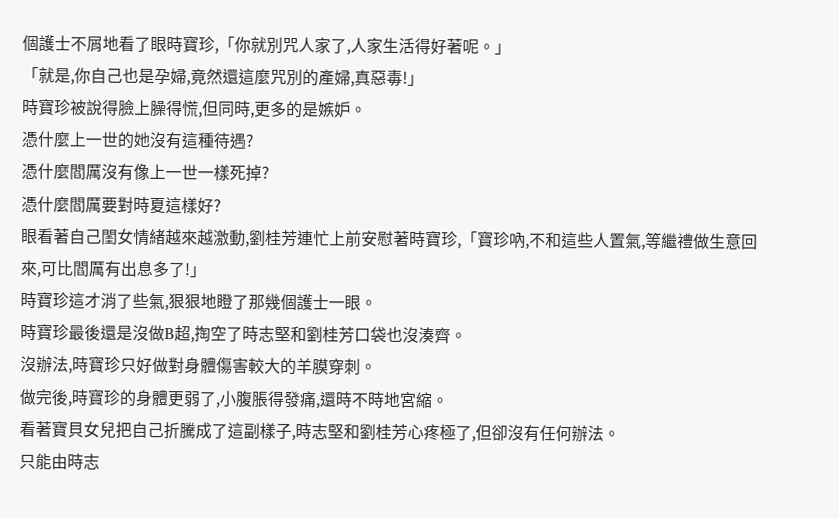個護士不屑地看了眼時寶珍,「你就別咒人家了,人家生活得好著呢。」
「就是,你自己也是孕婦,竟然還這麼咒別的產婦,真惡毒!」
時寶珍被說得臉上臊得慌,但同時,更多的是嫉妒。
憑什麼上一世的她沒有這種待遇?
憑什麼閻厲沒有像上一世一樣死掉?
憑什麼閻厲要對時夏這樣好?
眼看著自己閨女情緒越來越激動,劉桂芳連忙上前安慰著時寶珍,「寶珍吶,不和這些人置氣,等繼禮做生意回來,可比閻厲有出息多了!」
時寶珍這才消了些氣,狠狠地瞪了那幾個護士一眼。
時寶珍最後還是沒做B超,掏空了時志堅和劉桂芳口袋也沒湊齊。
沒辦法,時寶珍只好做對身體傷害較大的羊膜穿刺。
做完後,時寶珍的身體更弱了,小腹脹得發痛,還時不時地宮縮。
看著寶貝女兒把自己折騰成了這副樣子,時志堅和劉桂芳心疼極了,但卻沒有任何辦法。
只能由時志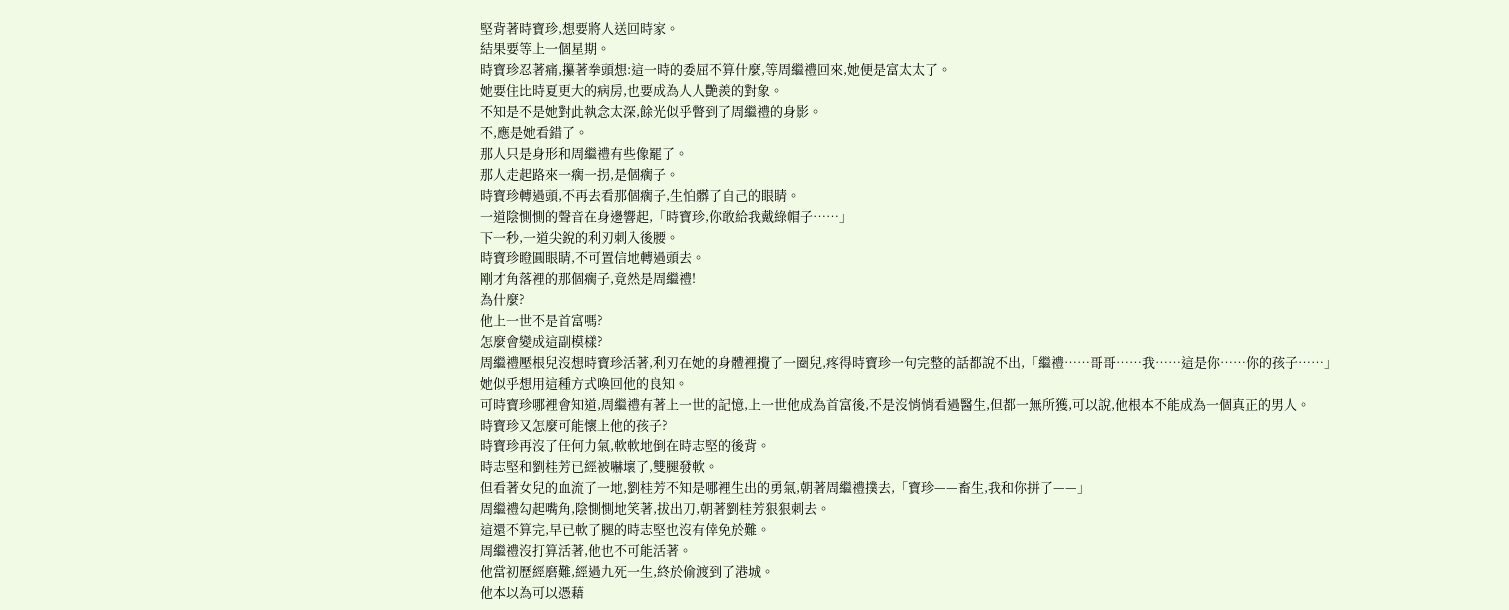堅背著時寶珍,想要將人送回時家。
結果要等上一個星期。
時寶珍忍著痛,攥著拳頭想:這一時的委屈不算什麼,等周繼禮回來,她便是富太太了。
她要住比時夏更大的病房,也要成為人人艷羨的對象。
不知是不是她對此執念太深,餘光似乎瞥到了周繼禮的身影。
不,應是她看錯了。
那人只是身形和周繼禮有些像罷了。
那人走起路來一瘸一拐,是個瘸子。
時寶珍轉過頭,不再去看那個瘸子,生怕髒了自己的眼睛。
一道陰惻惻的聲音在身邊響起,「時寶珍,你敢給我戴綠帽子……」
下一秒,一道尖銳的利刃刺入後腰。
時寶珍瞪圓眼睛,不可置信地轉過頭去。
剛才角落裡的那個瘸子,竟然是周繼禮!
為什麼?
他上一世不是首富嗎?
怎麼會變成這副模樣?
周繼禮壓根兒沒想時寶珍活著,利刃在她的身體裡攪了一圈兒,疼得時寶珍一句完整的話都說不出,「繼禮……哥哥……我……這是你……你的孩子……」
她似乎想用這種方式喚回他的良知。
可時寶珍哪裡會知道,周繼禮有著上一世的記憶,上一世他成為首富後,不是沒悄悄看過醫生,但都一無所獲,可以說,他根本不能成為一個真正的男人。
時寶珍又怎麼可能懷上他的孩子?
時寶珍再沒了任何力氣,軟軟地倒在時志堅的後背。
時志堅和劉桂芳已經被嚇壞了,雙腿發軟。
但看著女兒的血流了一地,劉桂芳不知是哪裡生出的勇氣,朝著周繼禮撲去,「寶珍——畜生,我和你拼了——」
周繼禮勾起嘴角,陰惻惻地笑著,拔出刀,朝著劉桂芳狠狠刺去。
這還不算完,早已軟了腿的時志堅也沒有倖免於難。
周繼禮沒打算活著,他也不可能活著。
他當初歷經磨難,經過九死一生,終於偷渡到了港城。
他本以為可以憑藉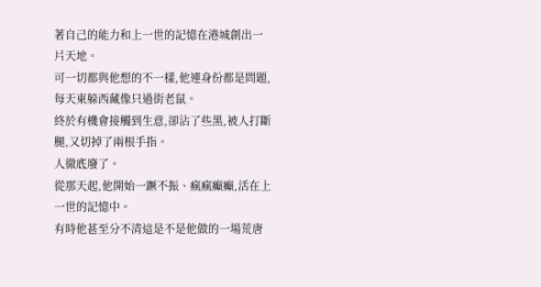著自己的能力和上一世的記憶在港城創出一片天地。
可一切都與他想的不一樣,他連身份都是問題,每天東躲西藏像只過街老鼠。
終於有機會接觸到生意,卻沾了些黑,被人打斷腿,又切掉了兩根手指。
人徹底廢了。
從那天起,他開始一蹶不振、瘋瘋癲癲,活在上一世的記憶中。
有時他甚至分不清這是不是他做的一場荒唐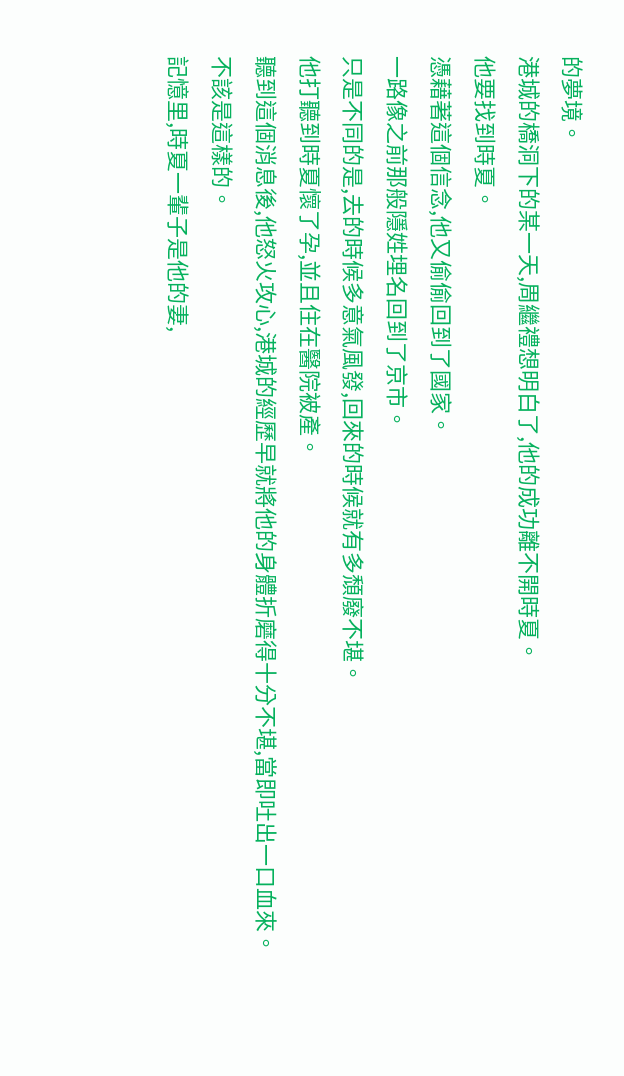的夢境。
港城的橋洞下的某一天,周繼禮想明白了,他的成功離不開時夏。
他要找到時夏。
憑藉著這個信念,他又偷偷回到了國家。
一路像之前那般隱姓埋名回到了京市。
只是不同的是,去的時候多意氣風發,回來的時候就有多頹廢不堪。
他打聽到時夏懷了孕,並且住在醫院被產。
聽到這個消息後,他怒火攻心,港城的經歷早就將他的身體折磨得十分不堪,當即吐出一口血來。
不該是這樣的。
記憶里,時夏一輩子是他的妻,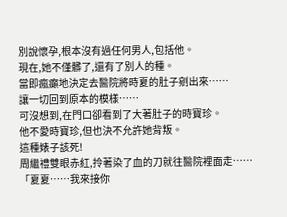別說懷孕,根本沒有過任何男人,包括他。
現在,她不僅髒了,還有了別人的種。
當即瘋癲地決定去醫院將時夏的肚子剜出來……
讓一切回到原本的模樣……
可沒想到,在門口卻看到了大著肚子的時寶珍。
他不愛時寶珍,但也決不允許她背叛。
這種婊子該死!
周繼禮雙眼赤紅,拎著染了血的刀就往醫院裡面走……
「夏夏……我來接你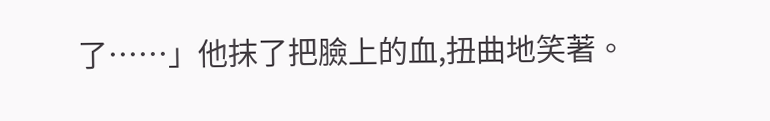了……」他抹了把臉上的血,扭曲地笑著。